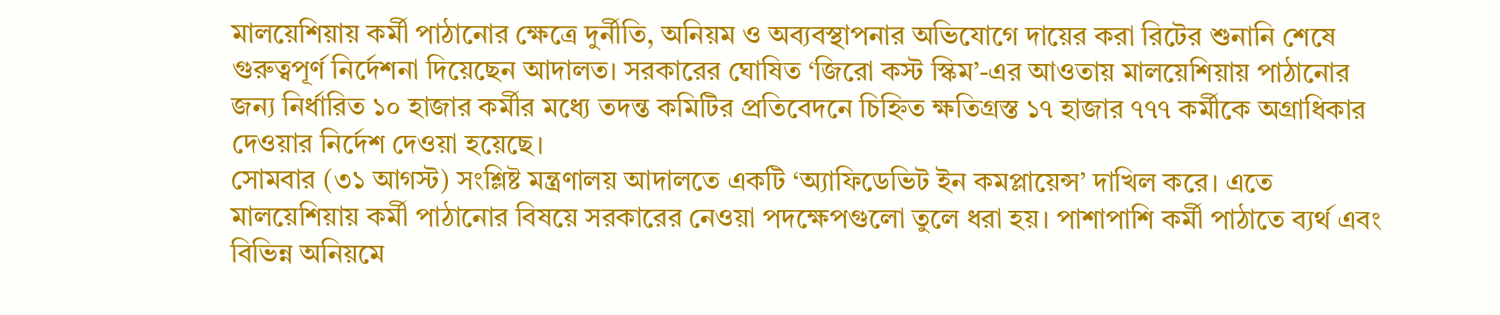মালয়েশিয়ায় কর্মী পাঠানোর ক্ষেত্রে দুর্নীতি, অনিয়ম ও অব্যবস্থাপনার অভিযোগে দায়ের করা রিটের শুনানি শেষে গুরুত্বপূর্ণ নির্দেশনা দিয়েছেন আদালত। সরকারের ঘোষিত ‘জিরো কস্ট স্কিম’-এর আওতায় মালয়েশিয়ায় পাঠানোর জন্য নির্ধারিত ১০ হাজার কর্মীর মধ্যে তদন্ত কমিটির প্রতিবেদনে চিহ্নিত ক্ষতিগ্রস্ত ১৭ হাজার ৭৭৭ কর্মীকে অগ্রাধিকার দেওয়ার নির্দেশ দেওয়া হয়েছে।
সোমবার (৩১ আগস্ট) সংশ্লিষ্ট মন্ত্রণালয় আদালতে একটি ‘অ্যাফিডেভিট ইন কমপ্লায়েন্স’ দাখিল করে। এতে মালয়েশিয়ায় কর্মী পাঠানোর বিষয়ে সরকারের নেওয়া পদক্ষেপগুলো তুলে ধরা হয়। পাশাপাশি কর্মী পাঠাতে ব্যর্থ এবং বিভিন্ন অনিয়মে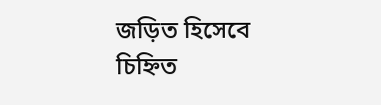জড়িত হিসেবে চিহ্নিত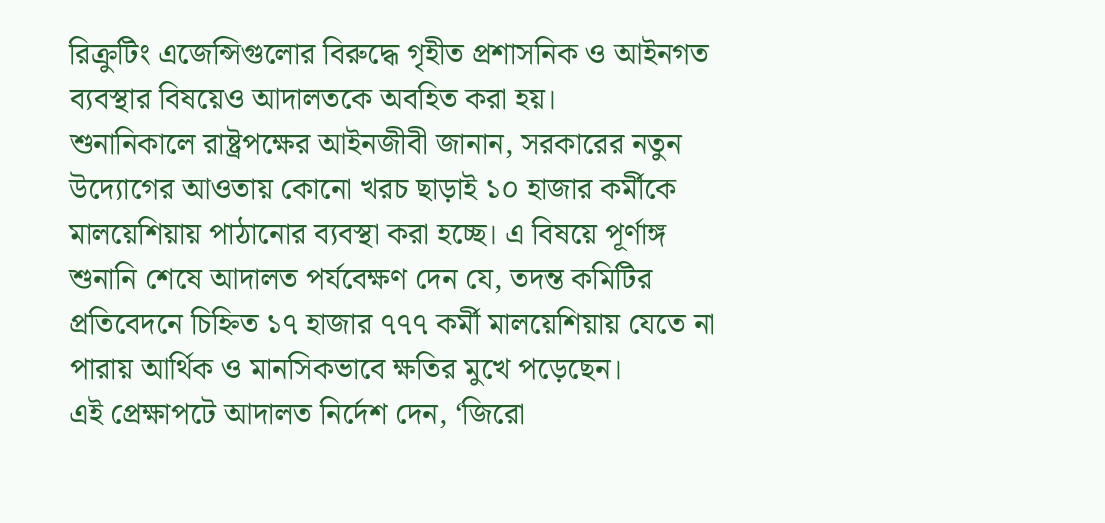রিক্রুটিং এজেন্সিগুলোর বিরুদ্ধে গৃহীত প্রশাসনিক ও আইনগত ব্যবস্থার বিষয়েও আদালতকে অবহিত করা হয়।
শুনানিকালে রাষ্ট্রপক্ষের আইনজীবী জানান, সরকারের নতুন উদ্যোগের আওতায় কোনো খরচ ছাড়াই ১০ হাজার কর্মীকে মালয়েশিয়ায় পাঠানোর ব্যবস্থা করা হচ্ছে। এ বিষয়ে পূর্ণাঙ্গ শুনানি শেষে আদালত পর্যবেক্ষণ দেন যে, তদন্ত কমিটির প্রতিবেদনে চিহ্নিত ১৭ হাজার ৭৭৭ কর্মী মালয়েশিয়ায় যেতে না পারায় আর্থিক ও মানসিকভাবে ক্ষতির মুখে পড়েছেন।
এই প্রেক্ষাপটে আদালত নির্দেশ দেন, ‘জিরো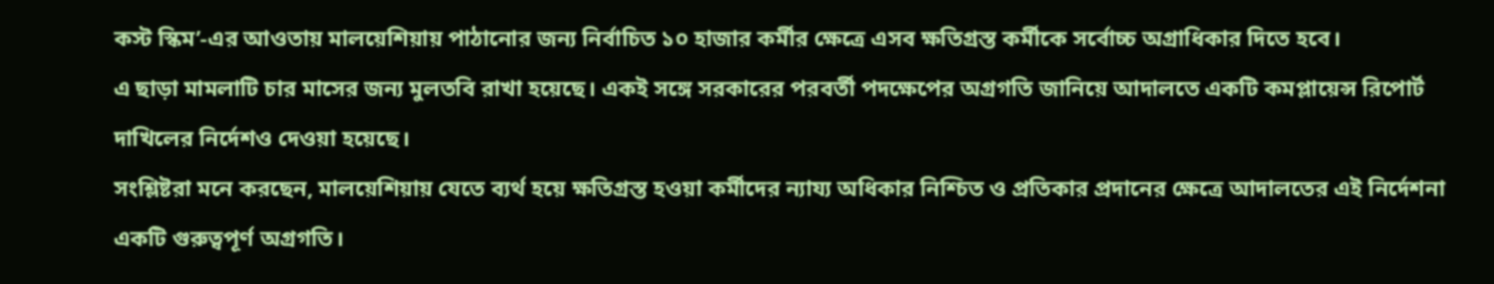কস্ট স্কিম’-এর আওতায় মালয়েশিয়ায় পাঠানোর জন্য নির্বাচিত ১০ হাজার কর্মীর ক্ষেত্রে এসব ক্ষতিগ্রস্ত কর্মীকে সর্বোচ্চ অগ্রাধিকার দিতে হবে।
এ ছাড়া মামলাটি চার মাসের জন্য মুলতবি রাখা হয়েছে। একই সঙ্গে সরকারের পরবর্তী পদক্ষেপের অগ্রগতি জানিয়ে আদালতে একটি কমপ্লায়েন্স রিপোর্ট দাখিলের নির্দেশও দেওয়া হয়েছে।
সংশ্লিষ্টরা মনে করছেন, মালয়েশিয়ায় যেতে ব্যর্থ হয়ে ক্ষতিগ্রস্ত হওয়া কর্মীদের ন্যায্য অধিকার নিশ্চিত ও প্রতিকার প্রদানের ক্ষেত্রে আদালতের এই নির্দেশনা একটি গুরুত্বপূর্ণ অগ্রগতি।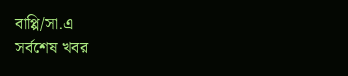বাপ্পি/সা.এ
সর্বশেষ খবর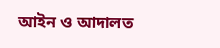আইন ও আদালত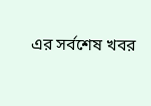এর সর্বশেষ খবর